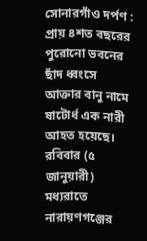সোনারগাঁও দর্পণ :
প্রায় ৪শত বছরের পুরোনো ভবনের ছাঁদ ধ্বংসে আক্তার বানু নামে ষাটোর্ধ এক নারী আহত হয়েছে। রবিবার (৫ জানুয়ারী) মধ্যরাতে নারায়ণগঞ্জের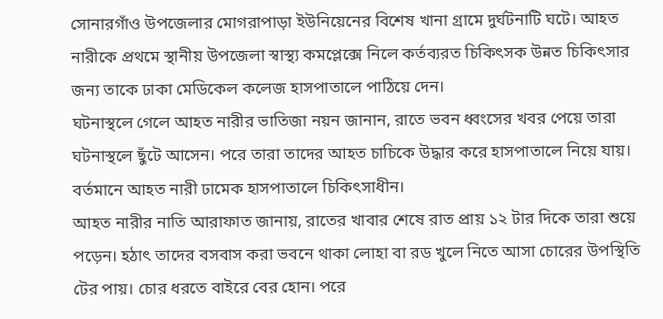সোনারগাঁও উপজেলার মোগরাপাড়া ইউনিয়েনের বিশেষ খানা গ্রামে দুর্ঘটনাটি ঘটে। আহত নারীকে প্রথমে স্থানীয় উপজেলা স্বাস্থ্য কমপ্লেক্সে নিলে কর্তব্যরত চিকিৎসক উন্নত চিকিৎসার জন্য তাকে ঢাকা মেডিকেল কলেজ হাসপাতালে পাঠিয়ে দেন।
ঘটনাস্থলে গেলে আহত নারীর ভাতিজা নয়ন জানান, রাতে ভবন ধ্বংসের খবর পেয়ে তারা ঘটনাস্থলে ছুঁটে আসেন। পরে তারা তাদের আহত চাচিকে উদ্ধার করে হাসপাতালে নিয়ে যায়। বর্তমানে আহত নারী ঢামেক হাসপাতালে চিকিৎসাধীন।
আহত নারীর নাতি আরাফাত জানায়, রাতের খাবার শেষে রাত প্রায় ১২ টার দিকে তারা শুয়ে পড়েন। হঠাৎ তাদের বসবাস করা ভবনে থাকা লোহা বা রড খুলে নিতে আসা চোরের উপস্থিতি টের পায়। চোর ধরতে বাইরে বের হোন। পরে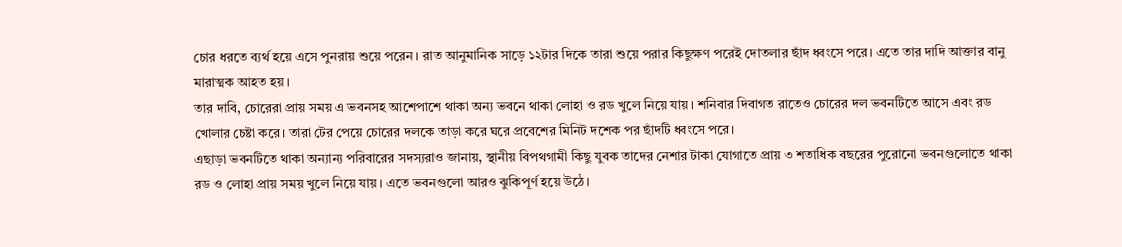চোর ধরতে ব্যর্থ হয়ে এসে পুনরায় শুয়ে পরেন। রাত আনুমানিক সাড়ে ১২টার দিকে তারা শুয়ে পরার কিছুক্ষণ পরেই দোতলার ছাঁদ ধ্বংসে পরে। এতে তার দাদি আক্তার বানু মারাত্মক আহত হয়।
তার দাবি, চোরেরা প্রায় সময় এ ভবনসহ আশেপাশে থাকা অন্য ভবনে থাকা লোহা ও রড খুলে নিয়ে যায়। শনিবার দিবাগত রাতেও চোরের দল ভবনটিতে আসে এবং রড খোলার চেষ্টা করে। তারা টের পেয়ে চোরের দলকে তাড়া করে ঘরে প্রবেশের মিনিট দশেক পর ছাঁদটি ধ্বংসে পরে।
এছাড়া ভবনটিতে থাকা অন্যান্য পরিবারের সদস্যরাও জানায়, স্থানীয় বিপথগামী কিছু যুবক তাদের নেশার টাকা যোগাতে প্রায় ৩ শতাধিক বছরের পুরোনো ভবনগুলোতে থাকা রড ও লোহা প্রায় সময় খুলে নিয়ে যায়। এতে ভবনগুলো আরও ঝুকিপূর্ণ হয়ে উঠে।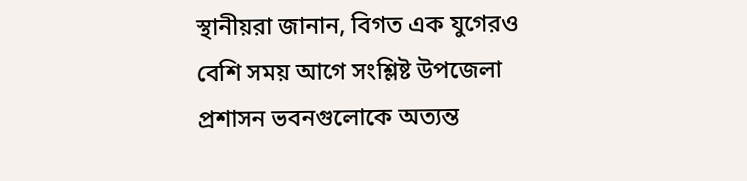স্থানীয়রা জানান, বিগত এক যুগেরও বেশি সময় আগে সংশ্লিষ্ট উপজেলা প্রশাসন ভবনগুলোকে অত্যন্ত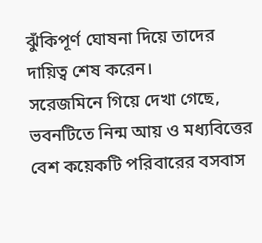ঝুঁকিপূর্ণ ঘোষনা দিয়ে তাদের দায়িত্ব শেষ করেন।
সরেজমিনে গিয়ে দেখা গেছে, ভবনটিতে নিন্ম আয় ও মধ্যবিত্তের বেশ কয়েকটি পরিবারের বসবাস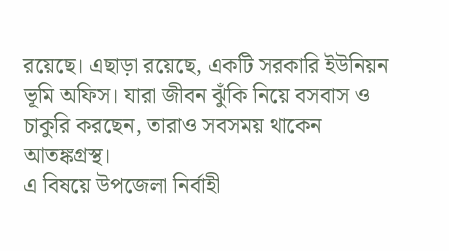রয়েছে। এছাড়া রয়েছে, একটি সরকারি ইউনিয়ন ভূমি অফিস। যারা জীবন ঝুঁকি নিয়ে বসবাস ও চাকুরি করছেন, তারাও সবসময় থাকেন আতঙ্কগ্রস্থ।
এ বিষয়ে উপজেলা নির্বাহী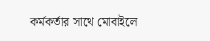কর্মকর্তার সাথে মোবাইলে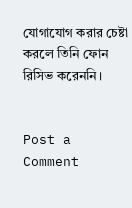যোগাযোগ করার চেষ্টা করলে তিনি ফোন রিসিভ করেননি।


Post a Comment